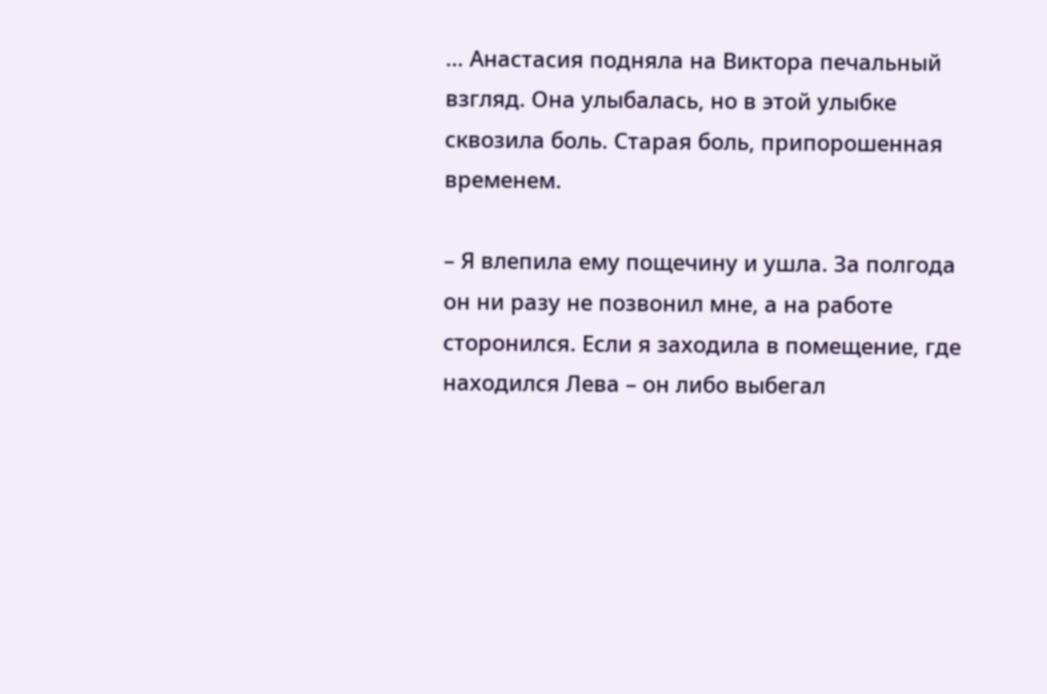… Анастасия подняла на Виктора печальный взгляд. Она улыбалась, но в этой улыбке сквозила боль. Старая боль, припорошенная временем.

– Я влепила ему пощечину и ушла. За полгода он ни разу не позвонил мне, а на работе сторонился. Если я заходила в помещение, где находился Лева – он либо выбегал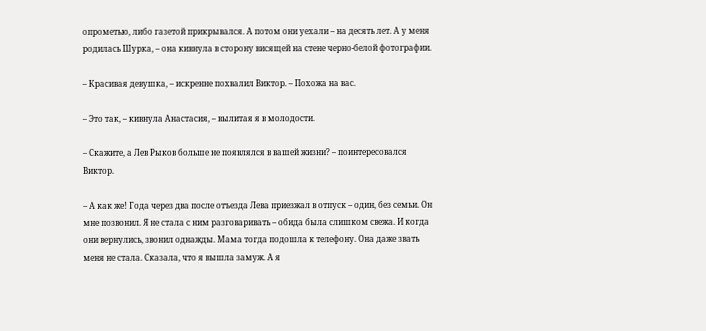опрометью, либо газетой прикрывался. А потом они уехали – на десять лет. А у меня родилась Шурка, – она кивнула в сторону висящей на стене черно-белой фотографии.

– Красивая девушка, – искренне похвалил Виктор. – Похожа на вас.

– Это так, – кивнула Анастасия, – вылитая я в молодости.

– Скажите, а Лев Рыков больше не появлялся в вашей жизни? – поинтересовался Виктор.

– А как же! Года через два после отъезда Лева приезжал в отпуск – один, без семьи. Он мне позвонил. Я не стала с ним разговаривать – обида была слишком свежа. И когда они вернулись, звонил однажды. Мама тогда подошла к телефону. Она даже звать меня не стала. Сказала, что я вышла замуж. А я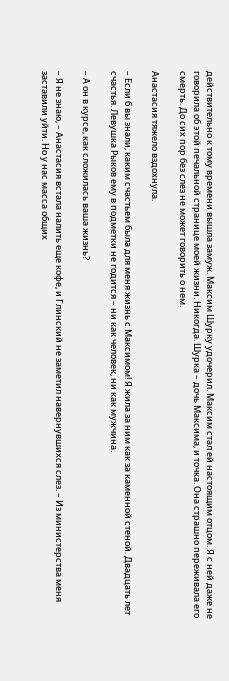действительно к тому времени вышла замуж. Максим Шурку удочерил. Максим стал ей настоящим отцом. Я с ней даже не говорила об этой печальной странице моей жизни. Никогда. Шурка – дочь Максима, и точка. Она страшно переживала его смерть. До сих пор без слез не может говорить о нем.

Анастасия тяжело вздохнула.

– Если б вы знали, каким счастьем была для меня жизнь с Максимом! Я жила за ним как за каменной стеной. Двадцать лет счастья. Левушка Рыков ему в подметки не годится – ни как человек, ни как мужчина.

– А он в курсе, как сложилась ваша жизнь?

– Я не знаю, – Анастасия встала налить еще кофе, и Глинский не заметил навернувшихся слез. – Из министерства меня заставили уйти. Но у нас масса общих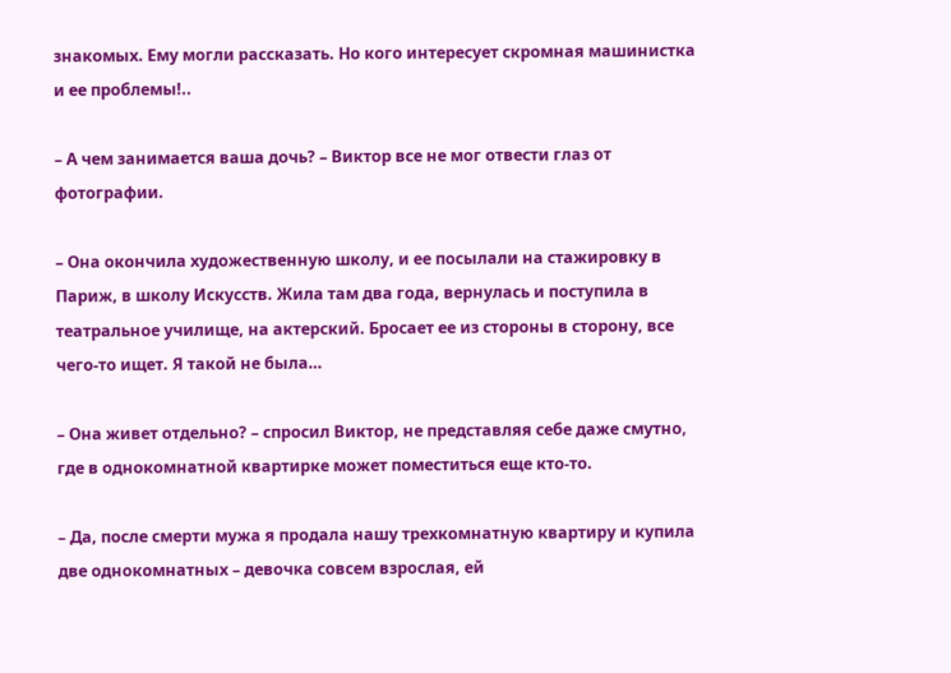знакомых. Ему могли рассказать. Но кого интересует скромная машинистка и ее проблемы!..

– А чем занимается ваша дочь? – Виктор все не мог отвести глаз от фотографии.

– Она окончила художественную школу, и ее посылали на стажировку в Париж, в школу Искусств. Жила там два года, вернулась и поступила в театральное училище, на актерский. Бросает ее из стороны в сторону, все чего-то ищет. Я такой не была…

– Она живет отдельно? – спросил Виктор, не представляя себе даже смутно, где в однокомнатной квартирке может поместиться еще кто-то.

– Да, после смерти мужа я продала нашу трехкомнатную квартиру и купила две однокомнатных – девочка совсем взрослая, ей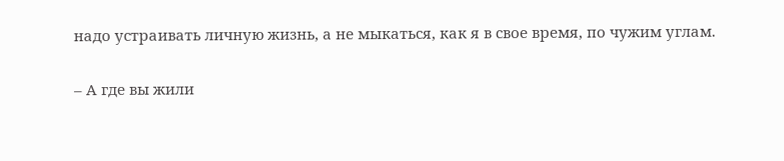надо устраивать личную жизнь, а не мыкаться, как я в свое время, по чужим углам.

– А где вы жили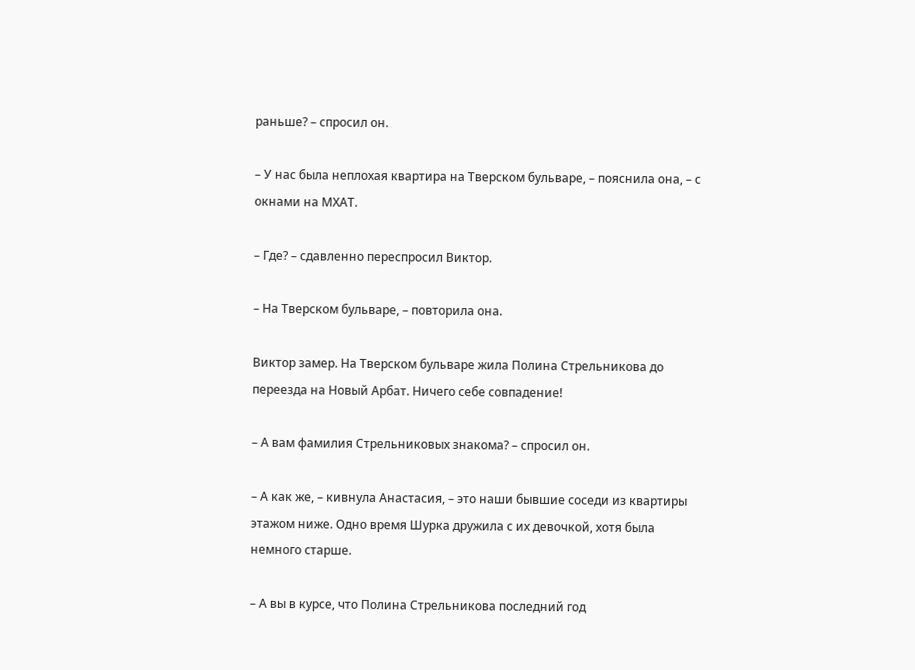раньше? – спросил он.

– У нас была неплохая квартира на Тверском бульваре, – пояснила она, – с окнами на МХАТ.

– Где? – сдавленно переспросил Виктор.

– На Тверском бульваре, – повторила она.

Виктор замер. На Тверском бульваре жила Полина Стрельникова до переезда на Новый Арбат. Ничего себе совпадение!

– А вам фамилия Стрельниковых знакома? – спросил он.

– А как же, – кивнула Анастасия, – это наши бывшие соседи из квартиры этажом ниже. Одно время Шурка дружила с их девочкой, хотя была немного старше.

– А вы в курсе, что Полина Стрельникова последний год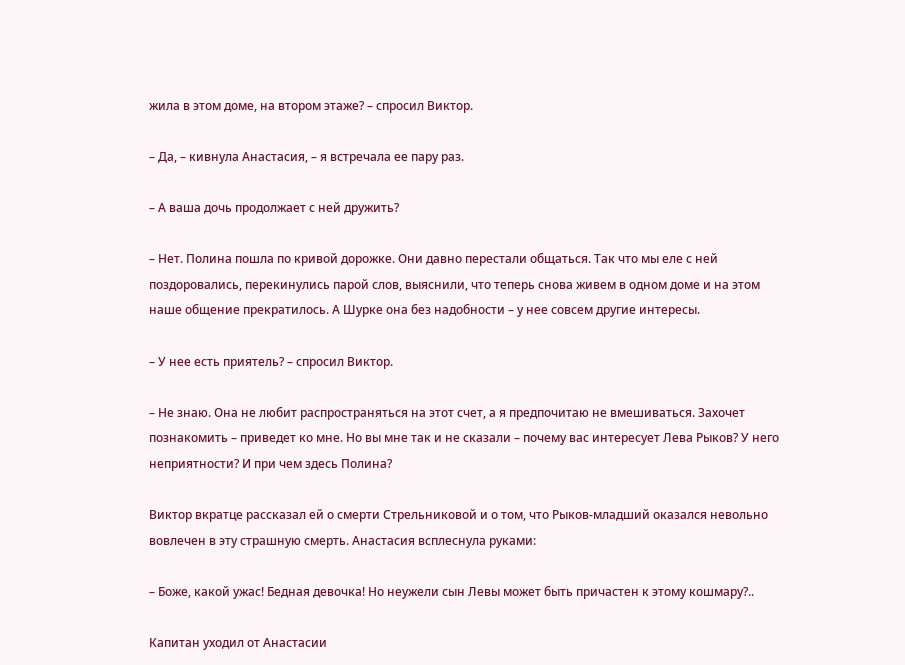жила в этом доме, на втором этаже? – спросил Виктор.

– Да, – кивнула Анастасия, – я встречала ее пару раз.

– А ваша дочь продолжает с ней дружить?

– Нет. Полина пошла по кривой дорожке. Они давно перестали общаться. Так что мы еле с ней поздоровались, перекинулись парой слов, выяснили, что теперь снова живем в одном доме и на этом наше общение прекратилось. А Шурке она без надобности – у нее совсем другие интересы.

– У нее есть приятель? – спросил Виктор.

– Не знаю. Она не любит распространяться на этот счет, а я предпочитаю не вмешиваться. Захочет познакомить – приведет ко мне. Но вы мне так и не сказали – почему вас интересует Лева Рыков? У него неприятности? И при чем здесь Полина?

Виктор вкратце рассказал ей о смерти Стрельниковой и о том, что Рыков-младший оказался невольно вовлечен в эту страшную смерть. Анастасия всплеснула руками:

– Боже, какой ужас! Бедная девочка! Но неужели сын Левы может быть причастен к этому кошмару?..

Капитан уходил от Анастасии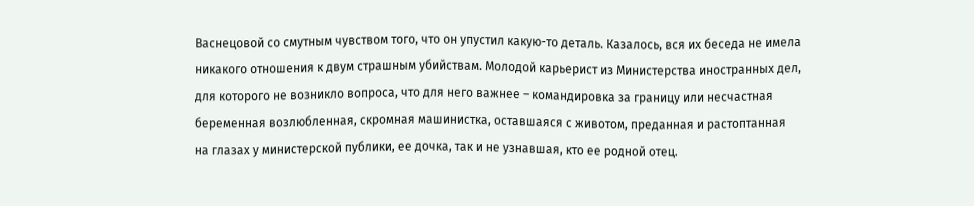Васнецовой со смутным чувством того, что он упустил какую-то деталь. Казалось, вся их беседа не имела никакого отношения к двум страшным убийствам. Молодой карьерист из Министерства иностранных дел, для которого не возникло вопроса, что для него важнее – командировка за границу или несчастная беременная возлюбленная, скромная машинистка, оставшаяся с животом, преданная и растоптанная на глазах у министерской публики, ее дочка, так и не узнавшая, кто ее родной отец.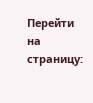Перейти на страницу: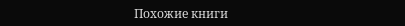Похожие книги